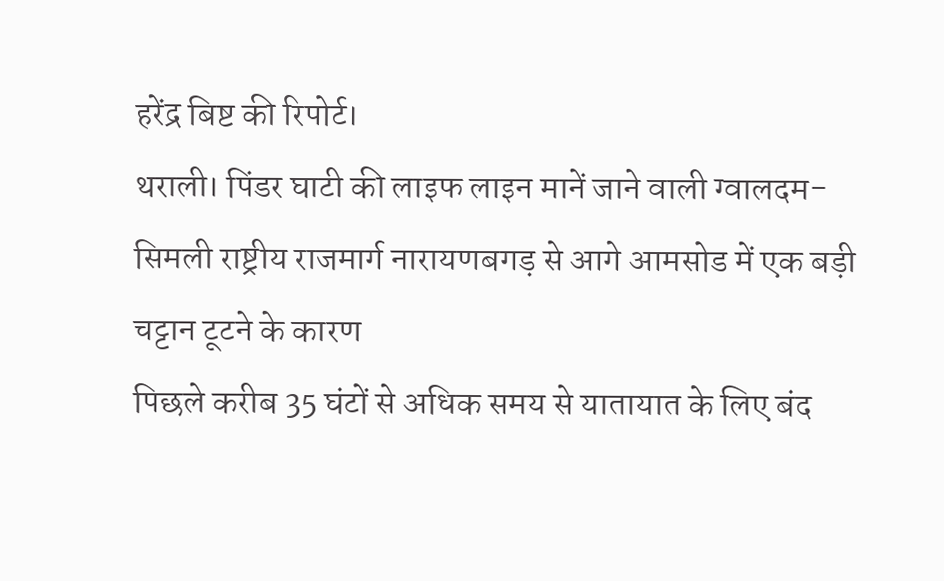हरेंद्र बिष्ट की रिपोर्ट।
थराली। पिंडर घाटी की लाइफ लाइन मानें जाने वाली ग्वालदम-सिमली राष्ट्रीय राजमार्ग नारायणबगड़ से आगे आमसोड में एक बड़ी चट्टान टूटने के कारण
पिछले करीब 35 घंटों से अधिक समय से यातायात के लिए बंद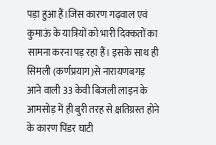पड़ा हुआ हैं।जिस कारण गढ़वाल एवं कुमाऊं के यात्रियों को भारी दिक्कतों का सामना करना पड़ रहा हैं। इसके साथ ही सिमली (कर्णप्रयाग)से नारायणबगड़ आने वाली 33 केवी बिजली लाइन के आमसोड़ में ही बुरी तरह से क्षतिग्रस्त होने के कारण पिंडर घाटी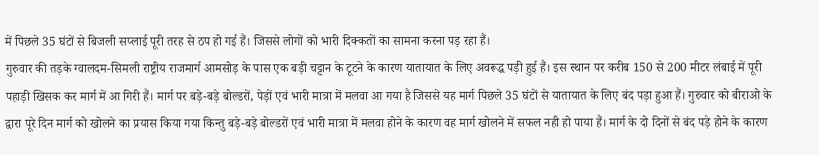में पिछले 35 घंटों से बिजली सप्लाई पूरी तरह से ठप हो गई हैं। जिससे लोगों को भारी दिक्कतों का सामना करना पड़ रहा हैं।
गुरुवार की तड़के ग्वालदम-सिमली राष्ट्रीय राजमार्ग आमसोड़ के पास एक बड़ी चट्टान के टूटने के कारण यातायात के लिए अवरूद्ध पड़ी हुई हैं। इस स्थान पर करीब 150 से 200 मीटर लंबाई में पूरी पहाड़ी खिसक कर मार्ग में आ गिरी हैं। मार्ग पर बड़े-बड़े बोल्डरों, पेड़ों एवं भारी मात्रा में मलवा आ गया है जिससे यह मार्ग पिछले 35 घंटों से यातायात के लिए बंद पड़ा हुआ हैं। गुरुवार को बीराओ के द्वारा पूरे दिन मार्ग को खोलने का प्रयास किया गया किन्तु बड़े-बड़े बोल्डरों एवं भारी मात्रा में मलवा होने के कारण वह मार्ग खोलने में सफल नही हो पाया हैं। मार्ग के दो दिनों से बंद पड़े होने के कारण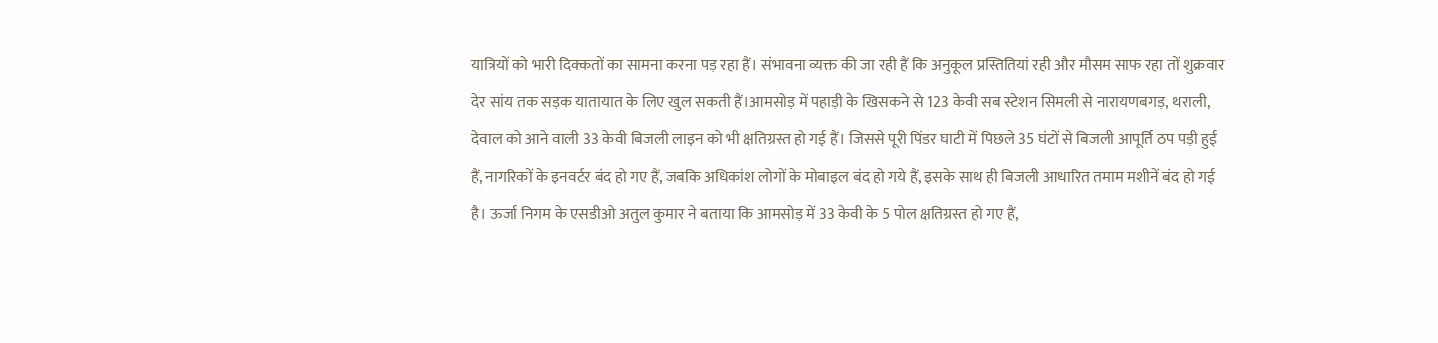यात्रियों को भारी दिक्कतों का सामना करना पड़ रहा हैं। संभावना व्यक्त की जा रही हैं कि अनुकूल प्रस्तितियां रही और मौसम साफ रहा तों शुक्रवार देर सांय तक सड़क यातायात के लिए खुल सकती हैं।आमसोड़ में पहाड़ी के खिसकने से 123 केवी सब स्टेशन सिमली से नारायणबगड़, थराली, देवाल को आने वाली 33 केवी बिजली लाइन को भी क्षतिग्रस्त हो गई हैं। जिससे पूरी पिंडर घाटी में पिछले 35 घंटों से बिजली आपूर्ति ठप पड़ी हुई हैं, नागरिकों के इनवर्टर बंद हो गए हैं, जबकि अधिकांश लोगों के मोबाइल बंद हो गये हैं, इसके साथ ही बिजली आधारित तमाम मशीनें बंद हो गई है। ऊर्जा निगम के एसडीओ अतुल कुमार ने बताया कि आमसोड़ में 33 केवी के 5 पोल क्षतिग्रस्त हो गए हैं,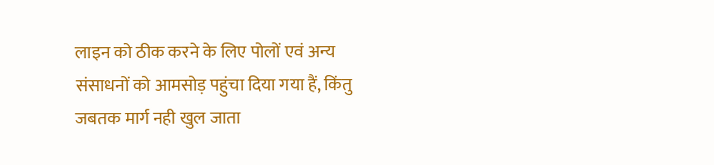लाइन को ठीक करने के लिए पोलों एवं अन्य संसाधनों को आमसोड़ पहुंचा दिया गया हैं, किंतु जबतक मार्ग नही खुल जाता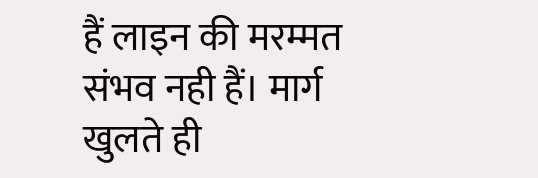हैं लाइन की मरम्मत संभव नही हैं। मार्ग खुलते ही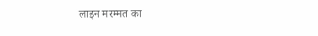लाइन मरम्मत का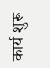कार्य शुरू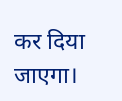कर दिया जाएगा।